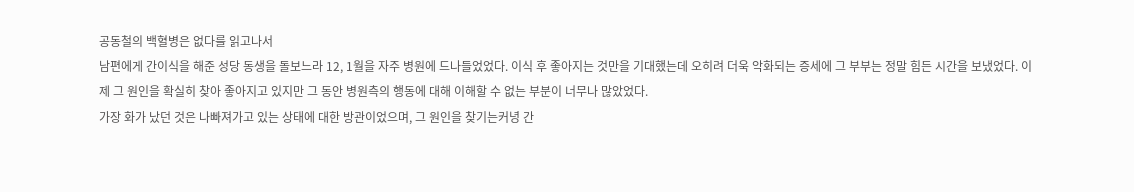공동철의 백혈병은 없다를 읽고나서
남편에게 간이식을 해준 성당 동생을 돌보느라 12, 1월을 자주 병원에 드나들었었다. 이식 후 좋아지는 것만을 기대했는데 오히려 더욱 악화되는 증세에 그 부부는 정말 힘든 시간을 보냈었다. 이제 그 원인을 확실히 찾아 좋아지고 있지만 그 동안 병원측의 행동에 대해 이해할 수 없는 부분이 너무나 많았었다.
가장 화가 났던 것은 나빠져가고 있는 상태에 대한 방관이었으며, 그 원인을 찾기는커녕 간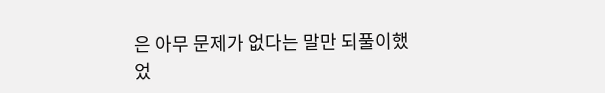은 아무 문제가 없다는 말만 되풀이했었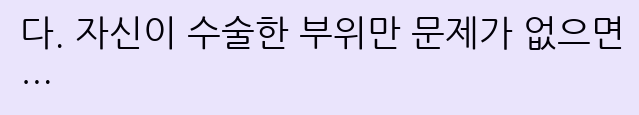다. 자신이 수술한 부위만 문제가 없으면 …